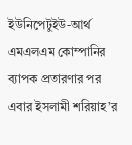ইউনিপেটুইউ-আর্থ এমএলএম কোম্পানির ব্যাপক প্রতারণার পর এবার ইসলামী শরিয়াহ’র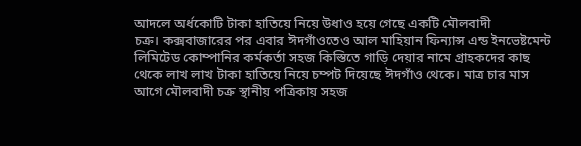আদলে অর্ধকোটি টাকা হাতিয়ে নিয়ে উধাও হয়ে গেছে একটি মৌলবাদী
চক্র। কক্সবাজারের পর এবার ঈদগাঁওতেও আল মাহিয়ান ফিন্যান্স এন্ড ইনভেষ্টমেন্ট লিমিটেড কোম্পানির কর্মকর্তা সহজ কিস্তিতে গাড়ি দেয়ার নামে গ্রাহকদের কাছ থেকে লাখ লাখ টাকা হাতিয়ে নিয়ে চম্পট দিয়েছে ঈদগাঁও থেকে। মাত্র চার মাস আগে মৌলবাদী চক্র স্থানীয় পত্রিকায় সহজ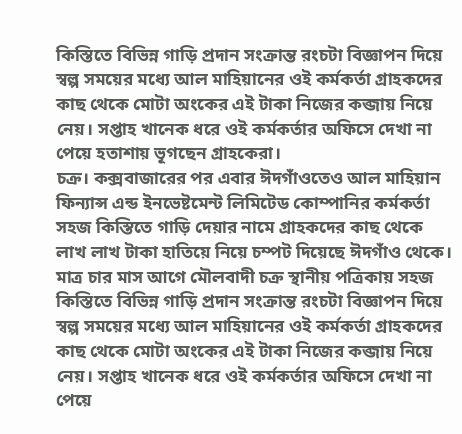কিস্তিতে বিভিন্ন গাড়ি প্রদান সংক্রান্ত রংচটা বিজ্ঞাপন দিয়ে স্বল্প সময়ের মধ্যে আল মাহিয়ানের ওই কর্মকর্তা গ্রাহকদের কাছ থেকে মোটা অংকের এই টাকা নিজের কব্জায় নিয়ে নেয়। সপ্তাহ খানেক ধরে ওই কর্মকর্তার অফিসে দেখা না পেয়ে হতাশায় ভূগছেন গ্রাহকেরা।
চক্র। কক্সবাজারের পর এবার ঈদগাঁওতেও আল মাহিয়ান ফিন্যান্স এন্ড ইনভেষ্টমেন্ট লিমিটেড কোম্পানির কর্মকর্তা সহজ কিস্তিতে গাড়ি দেয়ার নামে গ্রাহকদের কাছ থেকে লাখ লাখ টাকা হাতিয়ে নিয়ে চম্পট দিয়েছে ঈদগাঁও থেকে। মাত্র চার মাস আগে মৌলবাদী চক্র স্থানীয় পত্রিকায় সহজ কিস্তিতে বিভিন্ন গাড়ি প্রদান সংক্রান্ত রংচটা বিজ্ঞাপন দিয়ে স্বল্প সময়ের মধ্যে আল মাহিয়ানের ওই কর্মকর্তা গ্রাহকদের কাছ থেকে মোটা অংকের এই টাকা নিজের কব্জায় নিয়ে নেয়। সপ্তাহ খানেক ধরে ওই কর্মকর্তার অফিসে দেখা না পেয়ে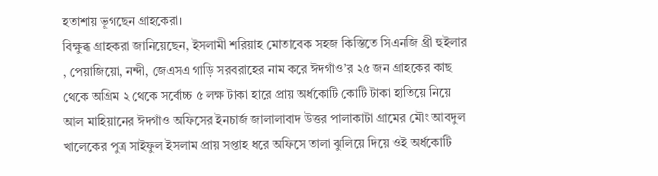হতাশায় ভূগছেন গ্রাহকেরা।
বিক্ষুব্ধ গ্রাহকরা জানিয়েছেন, ইসলামী শরিয়াহ মোতাবেক সহজ কিস্তিতে সিএনজি থ্রী হুইলার , পেয়াজিয়ো, নন্দী, জেএসএ গাড়ি সরবরাহের নাম করে ঈদগাঁও’র ২৫ জন গ্রাহকের কাছ থেকে অগ্রিম ২ থেকে সর্বোচ্চ ৫ লক্ষ টাকা হারে প্রায় অর্ধকোটি কোটি টাকা হাতিয়ে নিয়ে আল মাহিয়ানের ঈদগাঁও অফিসের ইনচার্জ জালালাবাদ উত্তর পালাকাটা গ্রামের মৌং আবদুল খালেকের পুত্র সাইফুল ইসলাম প্রায় সপ্তাহ ধরে অফিসে তালা ঝুলিয়ে দিয়ে ওই অর্ধকোটি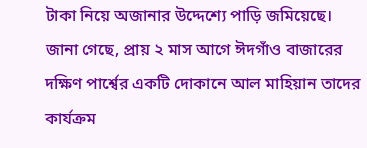টাকা নিয়ে অজানার উদ্দেশ্যে পাড়ি জমিয়েছে।
জানা গেছে, প্রায় ২ মাস আগে ঈদগাঁও বাজারের দক্ষিণ পার্শ্বের একটি দোকানে আল মাহিয়ান তাদের কার্যক্রম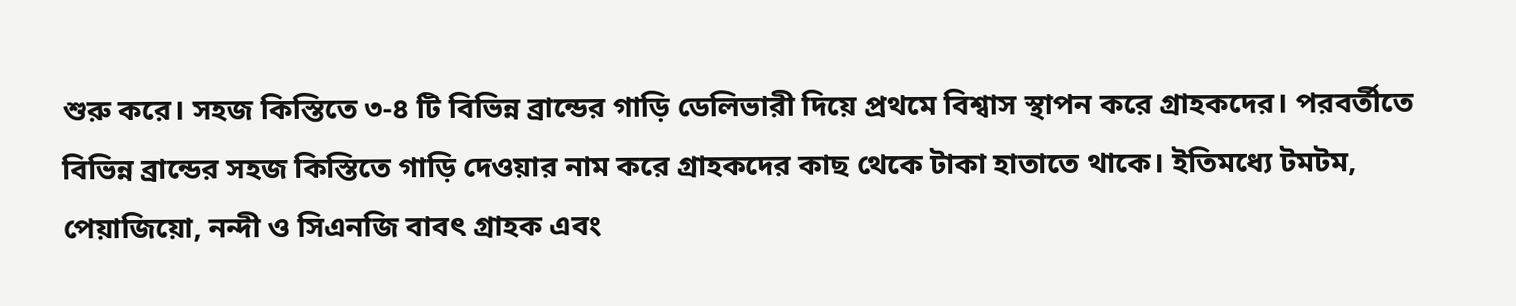শুরু করে। সহজ কিস্তিতে ৩-৪ টি বিভিন্ন ব্রান্ডের গাড়ি ডেলিভারী দিয়ে প্রথমে বিশ্বাস স্থাপন করে গ্রাহকদের। পরবর্তীতে বিভিন্ন ব্রান্ডের সহজ কিস্তিতে গাড়ি দেওয়ার নাম করে গ্রাহকদের কাছ থেকে টাকা হাতাতে থাকে। ইতিমধ্যে টমটম, পেয়াজিয়ো, নন্দী ও সিএনজি বাবৎ গ্রাহক এবং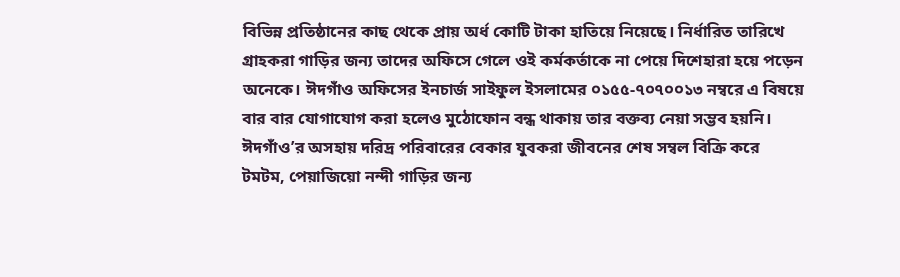বিভিন্ন প্রতিষ্ঠানের কাছ থেকে প্রায় অর্ধ কোটি টাকা হাতিয়ে নিয়েছে। নির্ধারিত তারিখে গ্রাহকরা গাড়ির জন্য তাদের অফিসে গেলে ওই কর্মকর্তাকে না পেয়ে দিশেহারা হয়ে পড়েন অনেকে। ঈদগাঁও অফিসের ইনচার্জ সাইফুল ইসলামের ০১৫৫-৭০৭০০১৩ নম্বরে এ বিষয়ে বার বার যোগাযোগ করা হলেও মুঠোফোন বন্ধ থাকায় তার বক্তব্য নেয়া সম্ভব হয়নি।
ঈদগাঁও’র অসহায় দরিদ্র পরিবারের বেকার যুবকরা জীবনের শেষ সম্বল বিক্রি করে টমটম, পেয়াজিয়ো নন্দী গাড়ির জন্য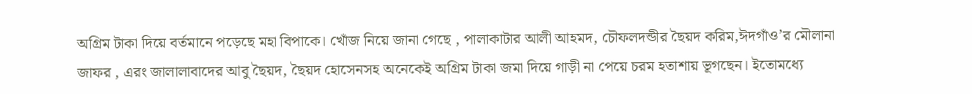অগ্রিম টাকা দিয়ে বর্তমানে পড়েছে মহা বিপাকে। খোঁজ নিয়ে জানা গেছে , পালাকাটার আলী আহমদ, চৌফলদন্ডীর ছৈয়দ করিম,ঈদগাঁও’র মৌলানা জাফর , এরং জালালাবাদের আবু ছৈয়দ, ছৈয়দ হোসেনসহ অনেকেই অগ্রিম টাকা জমা দিয়ে গাড়ী না পেয়ে চরম হতাশায় ভূগছেন। ইতোমধ্যে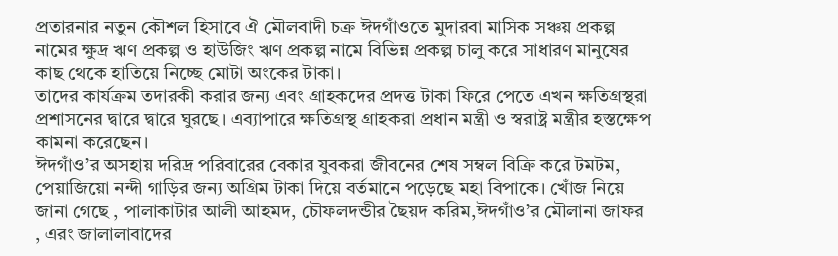প্রতারনার নতুন কৌশল হিসাবে ঐ মৌলবাদী চক্র ঈদগাঁওতে মুদারবা মাসিক সঞ্চয় প্রকল্প নামের ক্ষুদ্র ঋণ প্রকল্প ও হাউজিং ঋণ প্রকল্প নামে বিভিন্ন প্রকল্প চালু করে সাধারণ মানুষের কাছ থেকে হাতিয়ে নিচ্ছে মোটা অংকের টাকা।
তাদের কার্যক্রম তদারকী করার জন্য এবং গ্রাহকদের প্রদত্ত টাকা ফিরে পেতে এখন ক্ষতিগ্রস্থরা প্রশাসনের দ্বারে দ্বারে ঘুরছে। এব্যাপারে ক্ষতিগ্রস্থ গ্রাহকরা প্রধান মন্ত্রী ও স্বরাষ্ট্র মন্ত্রীর হস্তক্ষেপ কামনা করেছেন।
ঈদগাঁও’র অসহায় দরিদ্র পরিবারের বেকার যুবকরা জীবনের শেষ সম্বল বিক্রি করে টমটম, পেয়াজিয়ো নন্দী গাড়ির জন্য অগ্রিম টাকা দিয়ে বর্তমানে পড়েছে মহা বিপাকে। খোঁজ নিয়ে জানা গেছে , পালাকাটার আলী আহমদ, চৌফলদন্ডীর ছৈয়দ করিম,ঈদগাঁও’র মৌলানা জাফর , এরং জালালাবাদের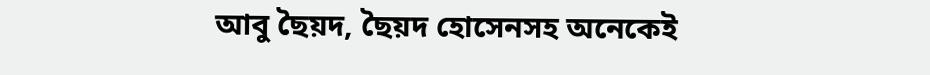আবু ছৈয়দ, ছৈয়দ হোসেনসহ অনেকেই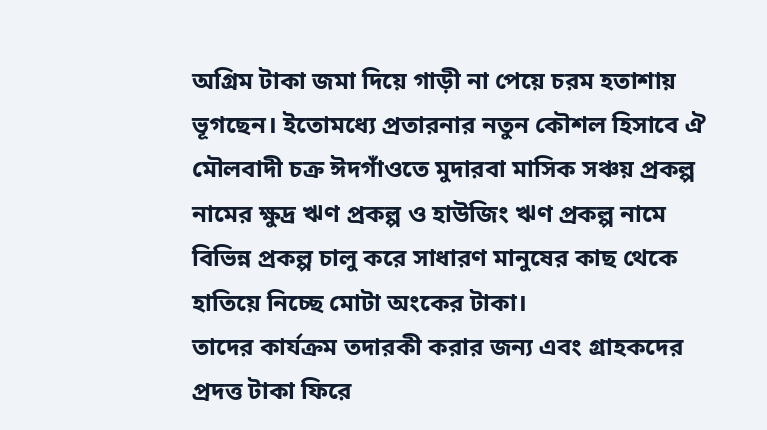অগ্রিম টাকা জমা দিয়ে গাড়ী না পেয়ে চরম হতাশায় ভূগছেন। ইতোমধ্যে প্রতারনার নতুন কৌশল হিসাবে ঐ মৌলবাদী চক্র ঈদগাঁওতে মুদারবা মাসিক সঞ্চয় প্রকল্প নামের ক্ষুদ্র ঋণ প্রকল্প ও হাউজিং ঋণ প্রকল্প নামে বিভিন্ন প্রকল্প চালু করে সাধারণ মানুষের কাছ থেকে হাতিয়ে নিচ্ছে মোটা অংকের টাকা।
তাদের কার্যক্রম তদারকী করার জন্য এবং গ্রাহকদের প্রদত্ত টাকা ফিরে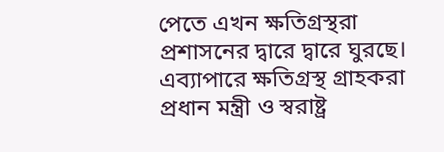পেতে এখন ক্ষতিগ্রস্থরা প্রশাসনের দ্বারে দ্বারে ঘুরছে। এব্যাপারে ক্ষতিগ্রস্থ গ্রাহকরা প্রধান মন্ত্রী ও স্বরাষ্ট্র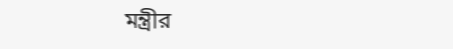মন্ত্রীর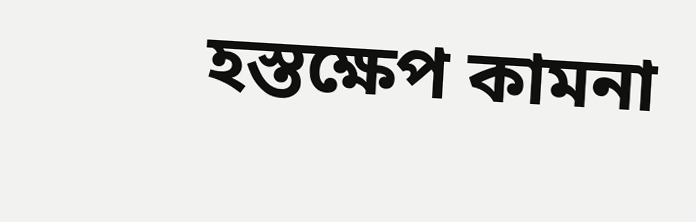হস্তক্ষেপ কামনা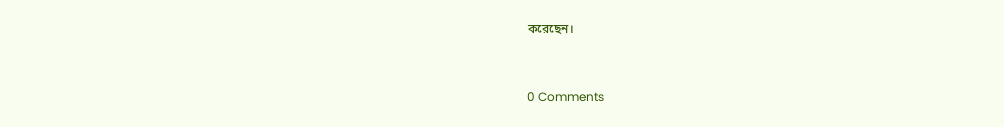করেছেন।


0 Comments